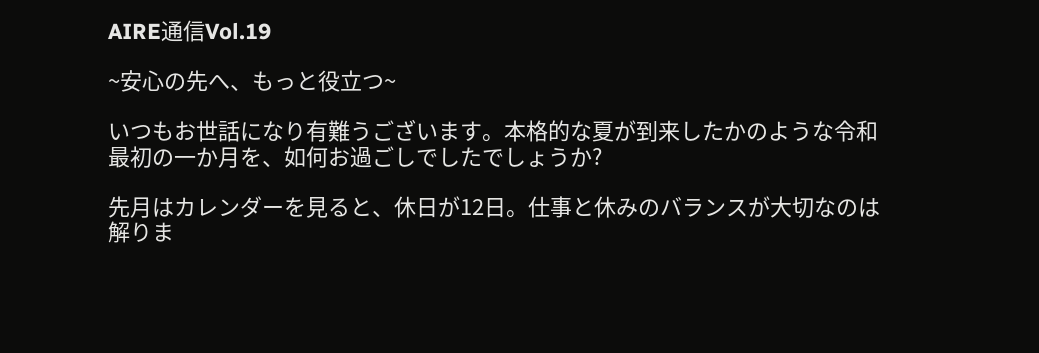AIRE通信Vol.19

~安心の先へ、もっと役立つ~

いつもお世話になり有難うございます。本格的な夏が到来したかのような令和最初の一か月を、如何お過ごしでしたでしょうか?

先月はカレンダーを見ると、休日が12日。仕事と休みのバランスが大切なのは解りま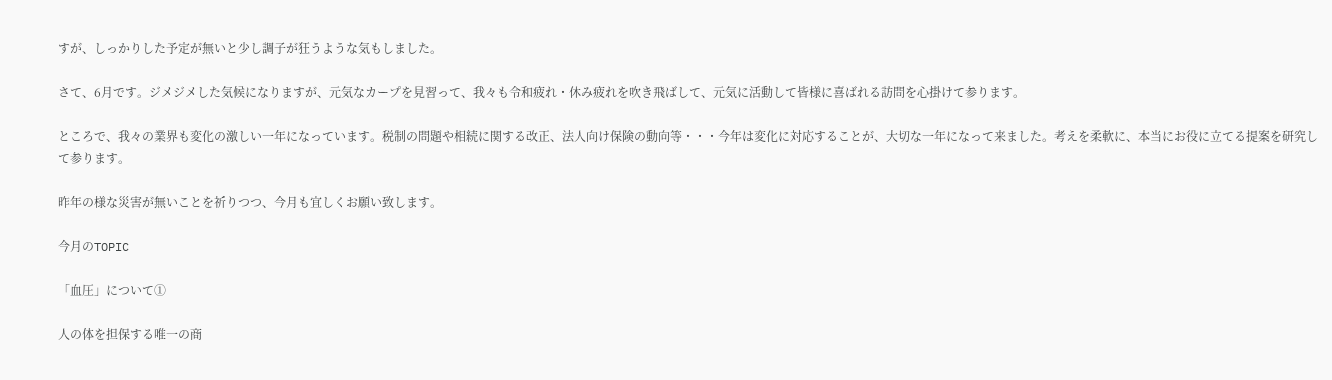すが、しっかりした予定が無いと少し調子が狂うような気もしました。

さて、6月です。ジメジメした気候になりますが、元気なカープを見習って、我々も令和疲れ・休み疲れを吹き飛ばして、元気に活動して皆様に喜ばれる訪問を心掛けて参ります。

ところで、我々の業界も変化の激しい一年になっています。税制の問題や相続に関する改正、法人向け保険の動向等・・・今年は変化に対応することが、大切な一年になって来ました。考えを柔軟に、本当にお役に立てる提案を研究して参ります。

昨年の様な災害が無いことを祈りつつ、今月も宜しくお願い致します。

今月のTOPIC

「血圧」について①

人の体を担保する唯一の商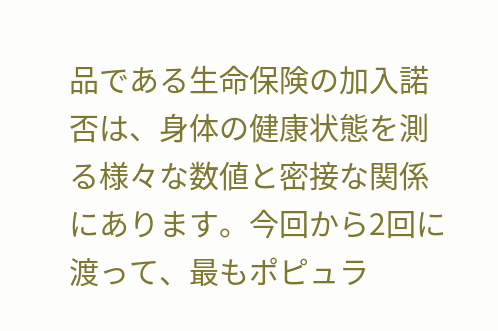品である生命保険の加入諾否は、身体の健康状態を測る様々な数値と密接な関係にあります。今回から2回に渡って、最もポピュラ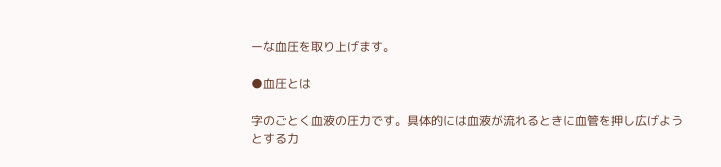ーな血圧を取り上げます。

●血圧とは

字のごとく血液の圧力です。具体的には血液が流れるときに血管を押し広げようとする力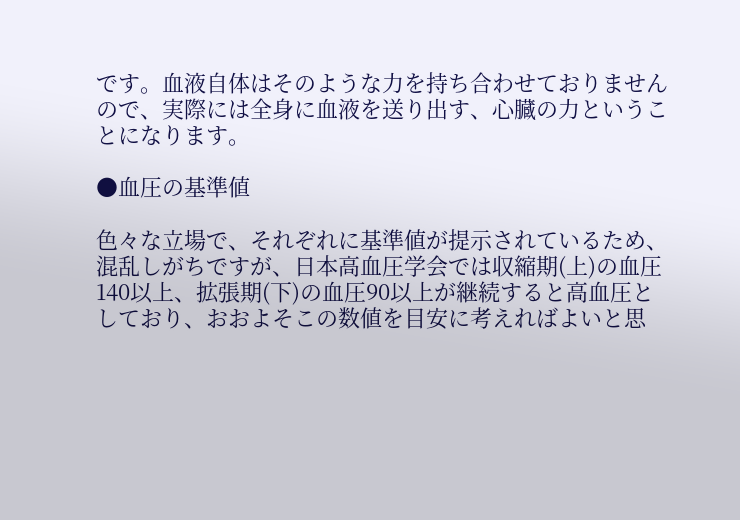です。血液自体はそのような力を持ち合わせておりませんので、実際には全身に血液を送り出す、心臓の力ということになります。

●血圧の基準値

色々な立場で、それぞれに基準値が提示されているため、混乱しがちですが、日本高血圧学会では収縮期(上)の血圧140以上、拡張期(下)の血圧90以上が継続すると高血圧としており、おおよそこの数値を目安に考えればよいと思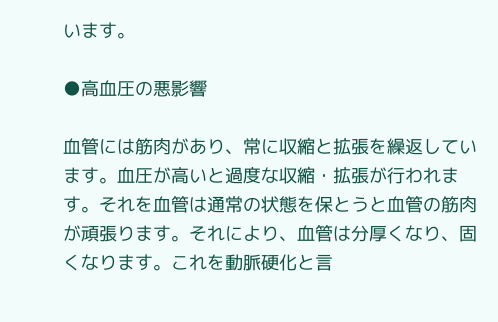います。

●高血圧の悪影響

血管には筋肉があり、常に収縮と拡張を繰返しています。血圧が高いと過度な収縮・拡張が行われます。それを血管は通常の状態を保とうと血管の筋肉が頑張ります。それにより、血管は分厚くなり、固くなります。これを動脈硬化と言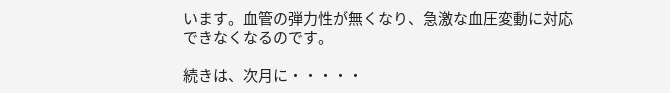います。血管の弾力性が無くなり、急激な血圧変動に対応できなくなるのです。

続きは、次月に・・・・・